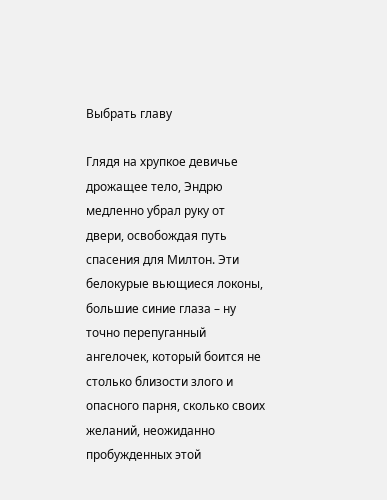Выбрать главу

Глядя на хрупкое девичье дрожащее тело, Эндрю медленно убрал руку от двери, освобождая путь спасения для Милтон. Эти белокурые вьющиеся локоны, большие синие глаза – ну точно перепуганный ангелочек, который боится не столько близости злого и опасного парня, сколько своих желаний, неожиданно пробужденных этой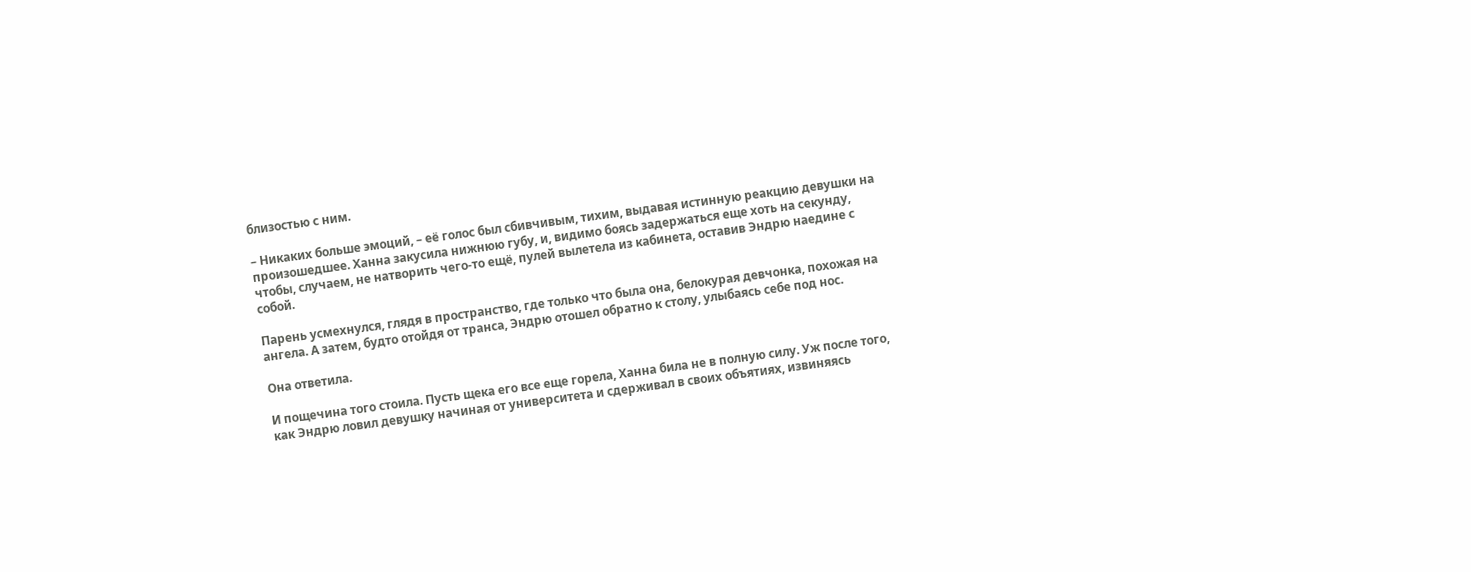близостью с ним.

– Никаких больше эмоций, – её голос был сбивчивым, тихим, выдавая истинную реакцию девушки на произошедшее. Ханна закусила нижнюю губу, и, видимо боясь задержаться еще хоть на секунду, чтобы, случаем, не натворить чего-то ещё, пулей вылетела из кабинета, оставив Эндрю наедине с собой.

Парень усмехнулся, глядя в пространство, где только что была она, белокурая девчонка, похожая на ангела. А затем, будто отойдя от транса, Эндрю отошел обратно к столу, улыбаясь себе под нос.

Она ответила.

И пощечина того стоила. Пусть щека его все еще горела, Ханна била не в полную силу. Уж после того, как Эндрю ловил девушку начиная от университета и сдерживал в своих объятиях, извиняясь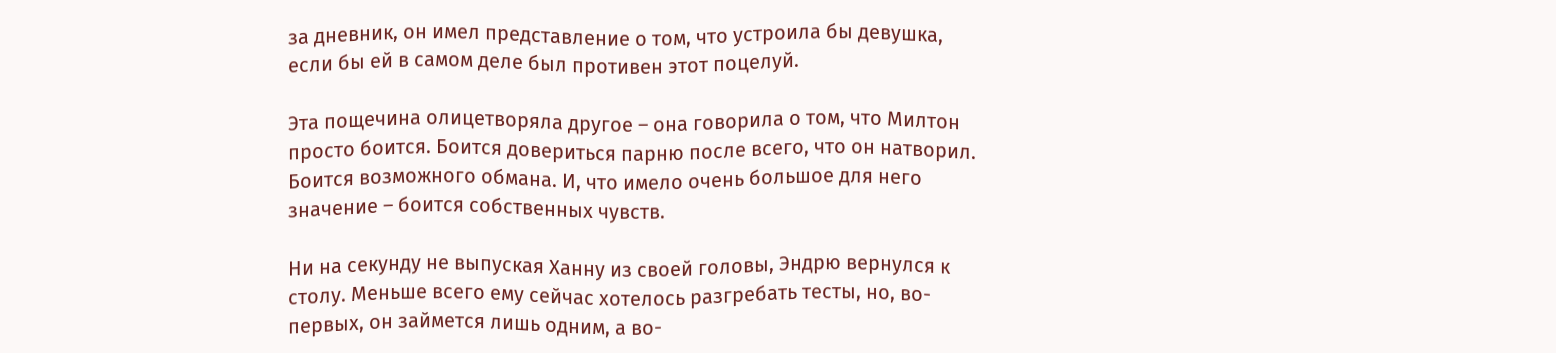за дневник, он имел представление о том, что устроила бы девушка, если бы ей в самом деле был противен этот поцелуй.

Эта пощечина олицетворяла другое – она говорила о том, что Милтон просто боится. Боится довериться парню после всего, что он натворил. Боится возможного обмана. И, что имело очень большое для него значение – боится собственных чувств.

Ни на секунду не выпуская Ханну из своей головы, Эндрю вернулся к столу. Меньше всего ему сейчас хотелось разгребать тесты, но, во-первых, он займется лишь одним, а во-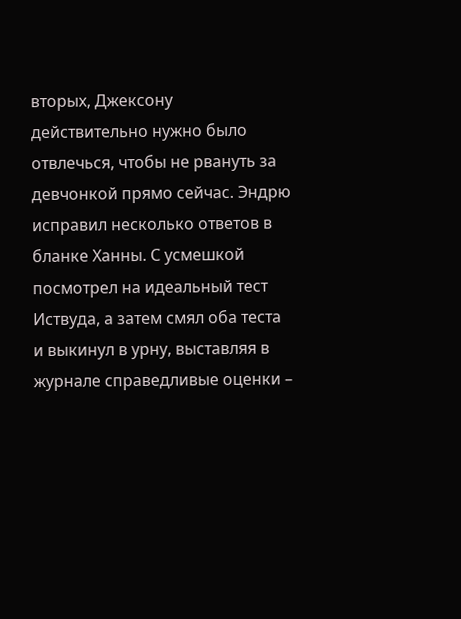вторых, Джексону действительно нужно было отвлечься, чтобы не рвануть за девчонкой прямо сейчас. Эндрю исправил несколько ответов в бланке Ханны. С усмешкой посмотрел на идеальный тест Иствуда, а затем смял оба теста и выкинул в урну, выставляя в журнале справедливые оценки –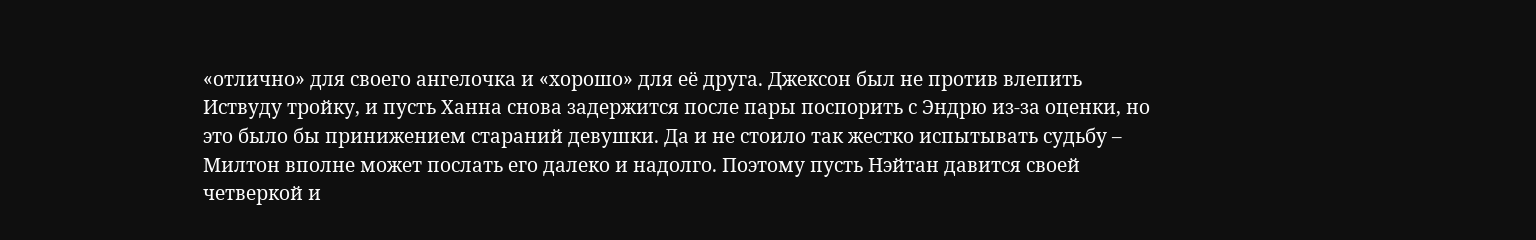«отлично» для своего ангелочка и «хорошо» для её друга. Джексон был не против влепить Иствуду тройку, и пусть Ханна снова задержится после пары поспорить с Эндрю из-за оценки, но это было бы принижением стараний девушки. Да и не стоило так жестко испытывать судьбу – Милтон вполне может послать его далеко и надолго. Поэтому пусть Нэйтан давится своей четверкой и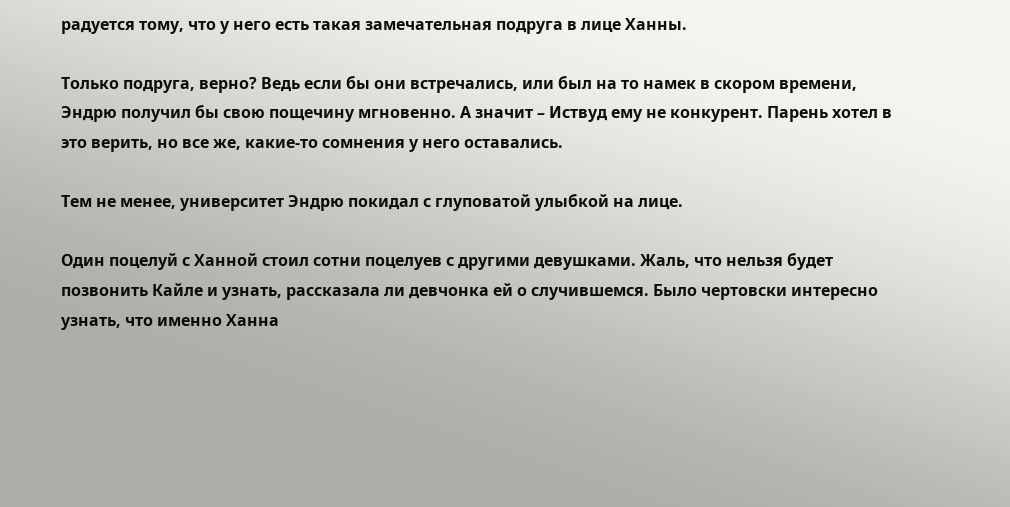радуется тому, что у него есть такая замечательная подруга в лице Ханны.

Только подруга, верно? Ведь если бы они встречались, или был на то намек в скором времени, Эндрю получил бы свою пощечину мгновенно. А значит – Иствуд ему не конкурент. Парень хотел в это верить, но все же, какие-то сомнения у него оставались.

Тем не менее, университет Эндрю покидал с глуповатой улыбкой на лице.

Один поцелуй с Ханной стоил сотни поцелуев с другими девушками. Жаль, что нельзя будет позвонить Кайле и узнать, рассказала ли девчонка ей о случившемся. Было чертовски интересно узнать, что именно Ханна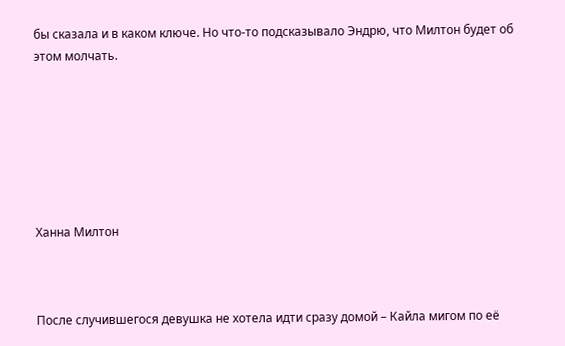бы сказала и в каком ключе. Но что-то подсказывало Эндрю, что Милтон будет об этом молчать.







Ханна Милтон



После случившегося девушка не хотела идти сразу домой – Кайла мигом по её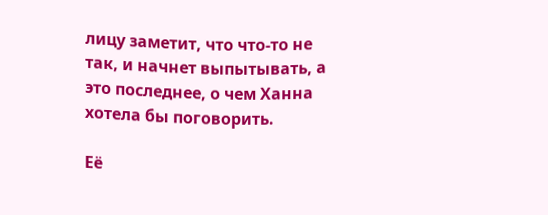лицу заметит, что что-то не так, и начнет выпытывать, а это последнее, о чем Ханна хотела бы поговорить.

Её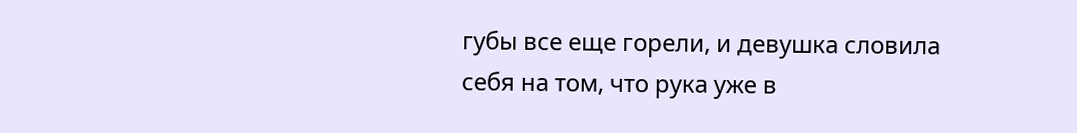губы все еще горели, и девушка словила себя на том, что рука уже в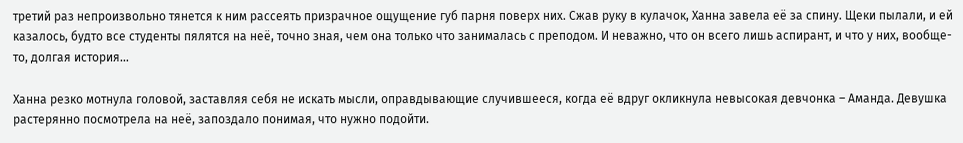третий раз непроизвольно тянется к ним рассеять призрачное ощущение губ парня поверх них. Сжав руку в кулачок, Ханна завела её за спину. Щеки пылали, и ей казалось, будто все студенты пялятся на неё, точно зная, чем она только что занималась с преподом. И неважно, что он всего лишь аспирант, и что у них, вообще-то, долгая история…

Ханна резко мотнула головой, заставляя себя не искать мысли, оправдывающие случившееся, когда её вдруг окликнула невысокая девчонка – Аманда. Девушка растерянно посмотрела на неё, запоздало понимая, что нужно подойти.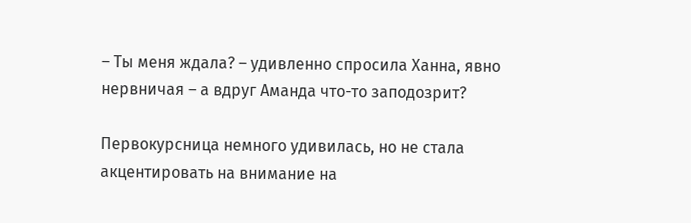– Ты меня ждала? – удивленно спросила Ханна, явно нервничая – а вдруг Аманда что-то заподозрит?

Первокурсница немного удивилась, но не стала акцентировать на внимание на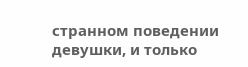странном поведении девушки, и только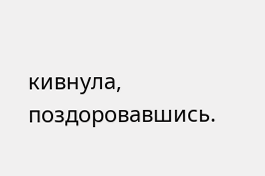кивнула, поздоровавшись.